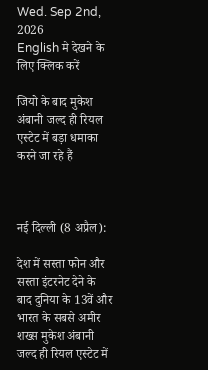Wed. Sep 2nd, 2026
English मे देखने के लिए क्लिक करें

जियो के बाद मुकेश अंबानी जल्द ही रियल एस्टेट में बड़ा धमाका करने जा रहे हैं



नई दिल्ली (8 अप्रैल):

देश में सस्ता फोन और सस्ता इंटरनेट देने के बाद दुनिया के 13वें और भारत के सबसे अमीर शख्स मुकेश अंबानी जल्द ही रियल एस्टेट में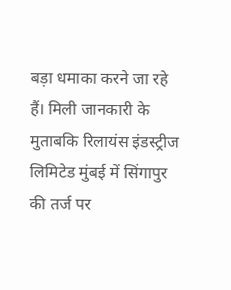बड़ा धमाका करने जा रहे हैं। मिली जानकारी के मुताबकि रिलायंस इंडस्ट्रीज लिमिटेड मुंबई में सिंगापुर की तर्ज पर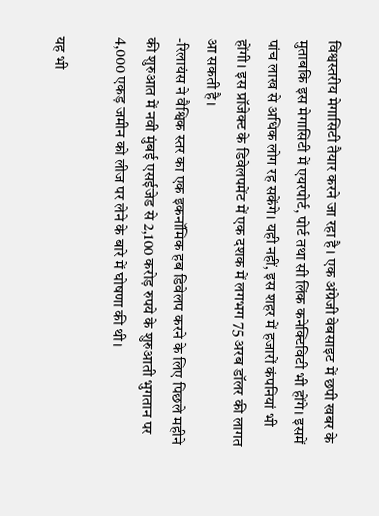विश्वस्तरीय मेगासिटी तैयार करने जा रहा है। एक अंग्रेजी वेबसाइट में छपी खबर के मुताबकि इस मेगासिटी में एयरपोर्ट, पोर्ट तथा सी लिंक कनेक्टिविटी भी होंगे। इसमें पांच लाख से अधिक लोग रह सकेंगे। यही नहीं, इस शहर में हजारों कंपनियां भी होंगी। इस प्रॉजेक्ट के डिवेलपमेंट में एक दशक में लगभग 75 अरब डॉलर की लागत आ सकती है।
-रिलायंस ने वैश्विक स्तर का एक इकनॉमिक हब डिवेलप करने के लिए पिछले महीने की शुरुआत में नवी मुंबई एसईजेड से 2,100 करोड़ रुपये के शुरुआती भुगतान पर 4,000 एकड़ जमीन को लीज पर लेने के बारे में घोषणा की थी।

यह भी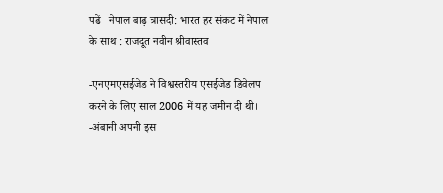पढें   नेपाल बाढ़ त्रासदी: भारत हर संकट में नेपाल के साथ : राजदूत नवीन श्रीवास्तव

-एनएमएसईजेड ने विश्वस्तरीय एसईजेड डिवेलप करने के लिए साल 2006 में यह जमीन दी थी।
-अंबानी अपनी इस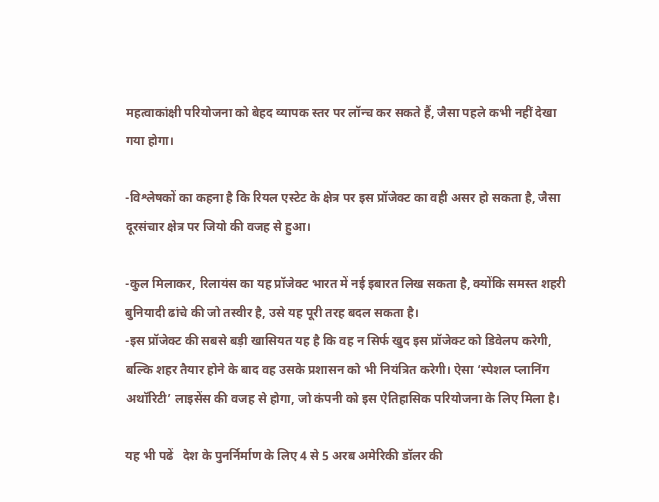महत्वाकांक्षी परियोजना को बेहद व्यापक स्तर पर लॉन्च कर सकते हैं, जैसा पहले कभी नहीं देखा गया होगा।

-विश्लेषकों का कहना है कि रियल एस्टेट के क्षेत्र पर इस प्रॉजेक्ट का वही असर हो सकता है, जैसा दूरसंचार क्षेत्र पर जियो की वजह से हुआ।

-कुल मिलाकर, रिलायंस का यह प्रॉजेक्ट भारत में नई इबारत लिख सकता है, क्योंकि समस्त शहरी बुनियादी ढांचे की जो तस्वीर है, उसे यह पूरी तरह बदल सकता है।
-इस प्रॉजेक्ट की सबसे बड़ी खासियत यह है कि वह न सिर्फ खुद इस प्रॉजेक्ट को डिवेलप करेगी, बल्कि शहर तैयार होने के बाद वह उसके प्रशासन को भी नियंत्रित करेगी। ऐसा ‘स्पेशल प्लानिंग अथॉरिटी’ लाइसेंस की वजह से होगा, जो कंपनी को इस ऐतिहासिक परियोजना के लिए मिला है।

यह भी पढें   देश के पुनर्निर्माण के लिए 4 से 5 अरब अमेरिकी डॉलर की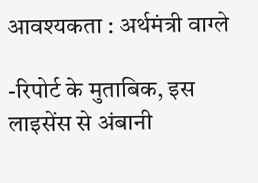आवश्यकता : अर्थमंत्री वाग्ले

-रिपोर्ट के मुताबिक, इस लाइसेंस से अंबानी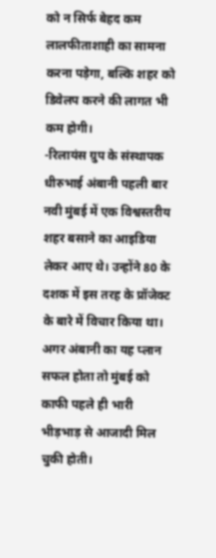को न सिर्फ बेहद कम लालफीताशाही का सामना करना पड़ेगा, बल्कि शहर को डिवेलप करने की लागत भी कम होगी।
-रिलायंस ग्रुप के संस्थापक धीरुभाई अंबानी पहली बार नवी मुंबई में एक विश्वस्तरीय शहर बसाने का आइडिया लेकर आए थे। उन्होंने 80 के दशक में इस तरह के प्रॉजेक्ट के बारे में विचार किया था। अगर अंबानी का यह प्लान सफल होता तो मुंबई को काफी पहले ही भारी भीड़भाड़ से आजादी मिल चुकी होती।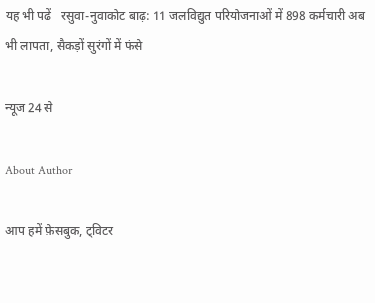यह भी पढें   रसुवा-नुवाकोट बाढ़: 11 जलविद्युत परियोजनाओं में 898 कर्मचारी अब भी लापता, सैकड़ों सुरंगों में फंसे

न्यूज 24 से

About Author

आप हमें फ़ेसबुक, ट्विटर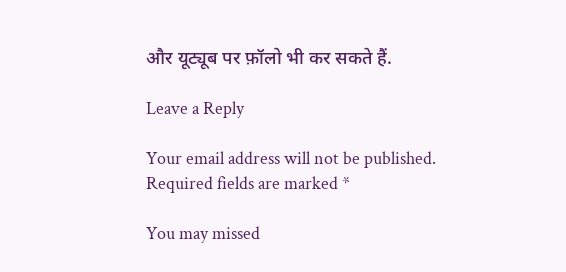और यूट्यूब पर फ़ॉलो भी कर सकते हैं.

Leave a Reply

Your email address will not be published. Required fields are marked *

You may missed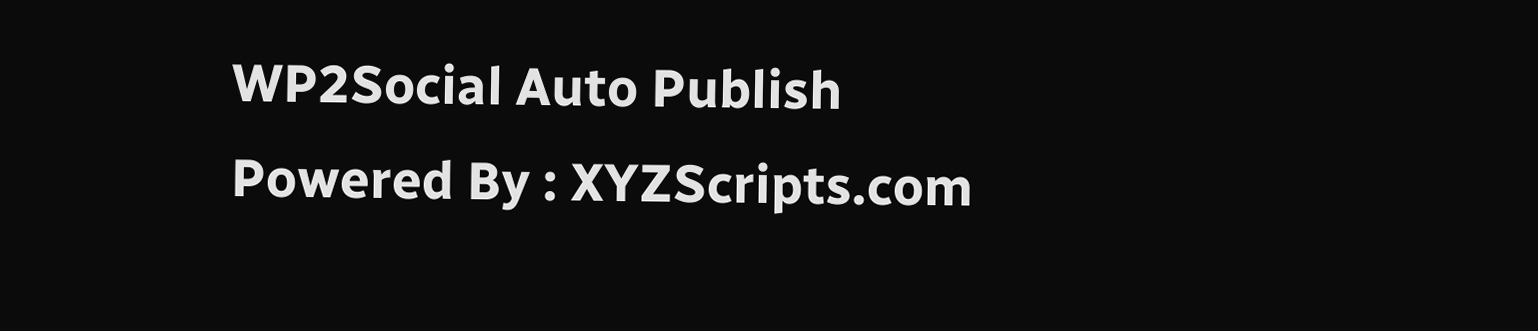WP2Social Auto Publish Powered By : XYZScripts.com